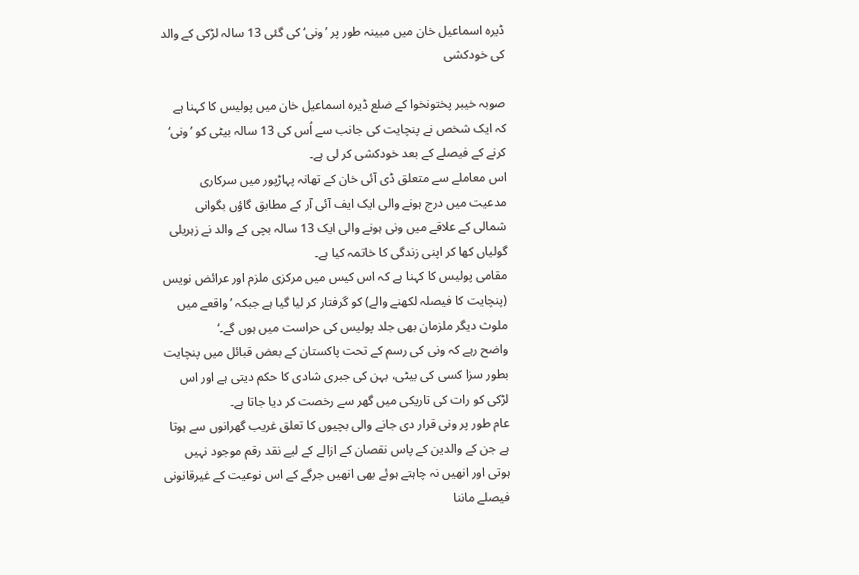ڈیرہ اسماعیل خان میں مبینہ طور پر ’ونی‘ کی گئی 13 سالہ لڑکی کے والد کی خودکشی

صوبہ خیبر پختونخوا کے ضلع ڈیرہ اسماعیل خان میں پولیس کا کہنا ہے کہ ایک شخص نے پنچایت کی جانب سے اُس کی 13 سالہ بیٹی کو ’ونی‘ کرنے کے فیصلے کے بعد خودکشی کر لی ہے۔
اس معاملے سے متعلق ڈی آئی خان کے تھانہ پہاڑپور میں سرکاری مدعیت میں درج ہونے والی ایک ایف آئی آر کے مطابق گاؤں بگوانی شمالی کے علاقے میں ونی ہونے والی ایک 13 سالہ بچی کے والد نے زہریلی گولیاں کھا کر اپنی زندگی کا خاتمہ کیا ہے۔
مقامی پولیس کا کہنا ہے کہ اس کیس میں مرکزی ملزم اور عرائض نویس (پنچایت کا فیصلہ لکھنے والے) کو گرفتار کر لیا گیا ہے جبکہ ’واقعے میں ملوث دیگر ملزمان بھی جلد پولیس کی حراست میں ہوں گے۔‘
واضح رہے کہ ونی کی رسم کے تحت پاکستان کے بعض قبائل میں پنچایت بطور سزا کسی کی بیٹی، بہن کی جبری شادی کا حکم دیتی ہے اور اس لڑکی کو رات کی تاریکی میں گھر سے رخصت کر دیا جاتا ہے۔
عام طور پر ونی قرار دی جانے والی بچیوں کا تعلق غریب گھرانوں سے ہوتا ہے جن کے والدین کے پاس نقصان کے ازالے کے لیے نقد رقم موجود نہیں ہوتی اور انھیں نہ چاہتے ہوئے بھی انھیں جرگے کے اس نوعیت کے غیرقانونی فیصلے ماننا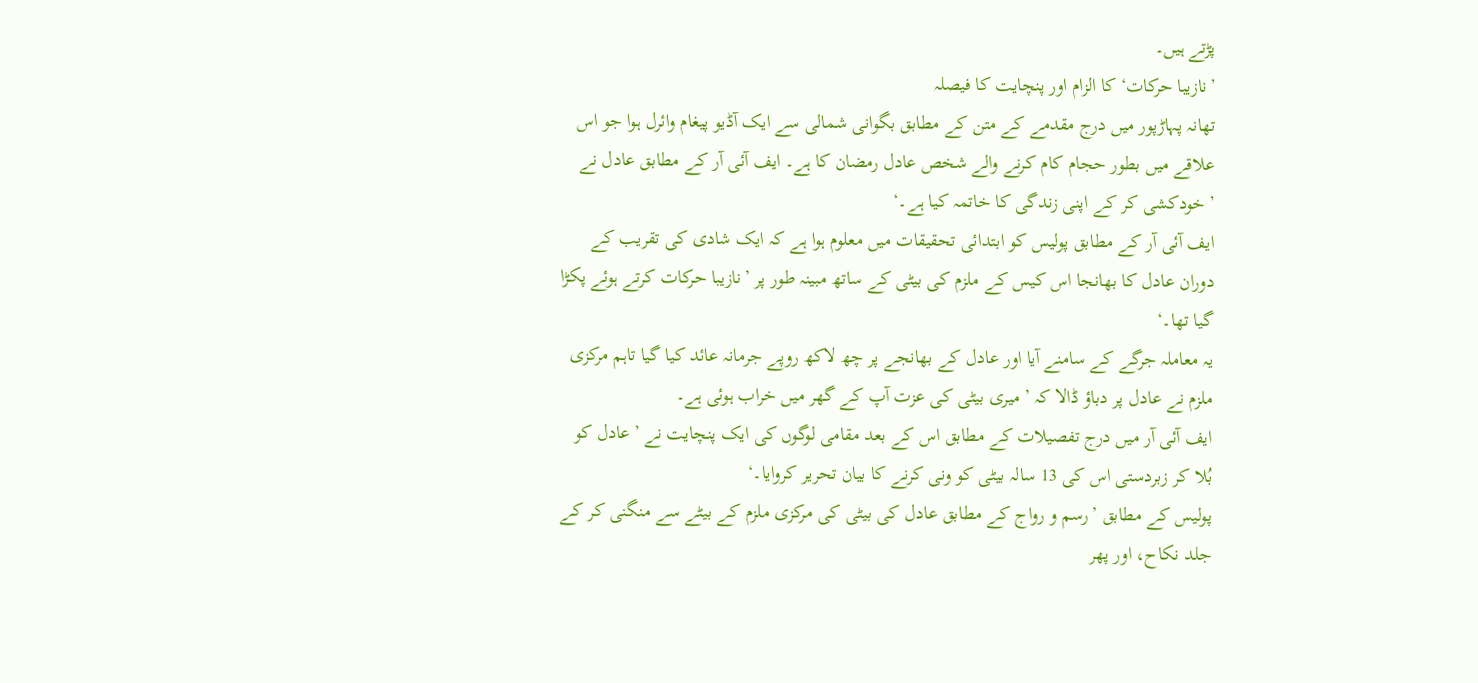پڑتے ہیں۔
’نازیبا حرکات‘ کا الزام اور پنچایت کا فیصلہ
تھانہ پہاڑپور میں درج مقدمے کے متن کے مطابق بگوانی شمالی سے ایک آڈیو پیغام وائرل ہوا جو اس علاقے میں بطور حجام کام کرنے والے شخص عادل رمضان کا ہے۔ ایف آئی آر کے مطابق عادل نے ’خودکشی کر کے اپنی زندگی کا خاتمہ کیا ہے۔‘
ایف آئی آر کے مطابق پولیس کو ابتدائی تحقیقات میں معلوم ہوا ہے کہ ایک شادی کی تقریب کے دوران عادل کا بھانجا اس کیس کے ملزم کی بیٹی کے ساتھ مبینہ طور پر ’نازیبا حرکات کرتے ہوئے پکڑا گیا تھا۔‘
یہ معاملہ جرگے کے سامنے آیا اور عادل کے بھانجے پر چھ لاکھ روپے جرمانہ عائد کیا گیا تاہم مرکزی ملزم نے عادل پر دباؤ ڈالا کہ ’میری بیٹی کی عزت آپ کے گھر میں خراب ہوئی ہے۔
ایف آئی آر میں درج تفصیلات کے مطابق اس کے بعد مقامی لوگوں کی ایک پنچایت نے ’عادل کو بُلا کر زبردستی اس کی 13 سالہ بیٹی کو ونی کرنے کا بیان تحریر کروایا۔‘
پولیس کے مطابق ’رسم و رواج کے مطابق عادل کی بیٹی کی مرکزی ملزم کے بیٹے سے منگنی کر کے جلد نکاح، اور پھر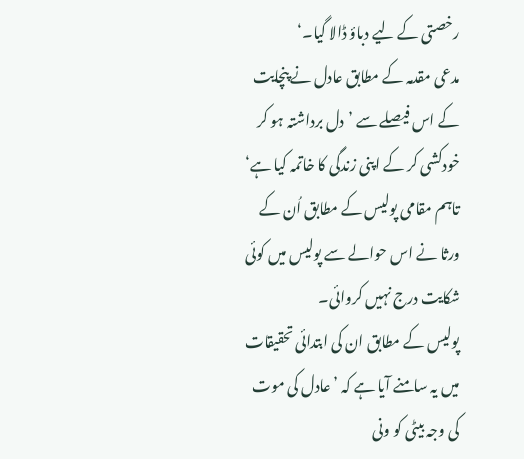رخصتی کے لیے دباؤ ڈالا گیا۔‘
مدعی مقدمہ کے مطابق عادل نے پنچایت کے اس فیصلے سے ’دل برداشتہ ہو کر خودکشی کر کے اپنی زندگی کا خاتمہ کیا ہے‘ تاہم مقامی پولیس کے مطابق اُن کے ورثا نے اس حوالے سے پولیس میں کوئی شکایت درج نہیں کروائی۔
پولیس کے مطابق ان کی ابتدائی تحقیقات میں یہ سامنے آیا ہے کہ ’عادل کی موت کی وجہ بیٹی کو ونی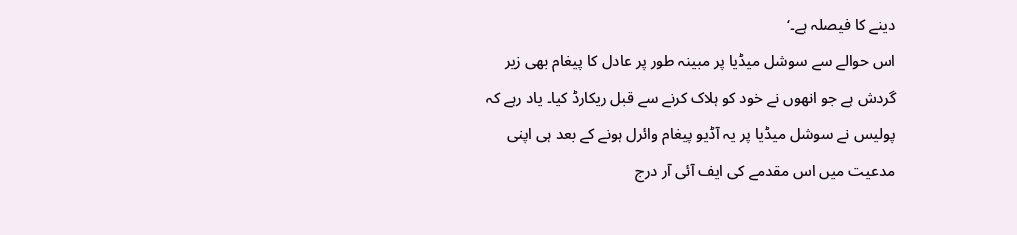دینے کا فیصلہ ہے۔‘
اس حوالے سے سوشل میڈیا پر مبینہ طور پر عادل کا پیغام بھی زیر گردش ہے جو انھوں نے خود کو ہلاک کرنے سے قبل ریکارڈ کیا۔ یاد رہے کہ پولیس نے سوشل میڈیا پر یہ آڈیو پیغام وائرل ہونے کے بعد ہی اپنی مدعیت میں اس مقدمے کی ایف آئی آر درج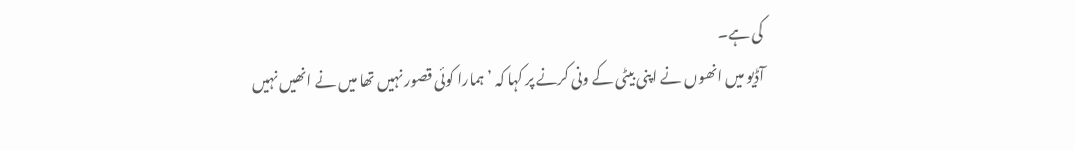کی ہے۔
آڈیو میں انھوں نے اپنی بیٹی کے ونی کرنے پر کہا کہ ’ہمارا کوئی قصور نہیں تھا میں نے انھیں نہیں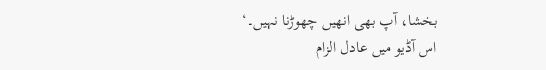بخشا، آپ بھی انھیں چھوڑنا نہیں۔‘
اس آڈیو میں عادل الزام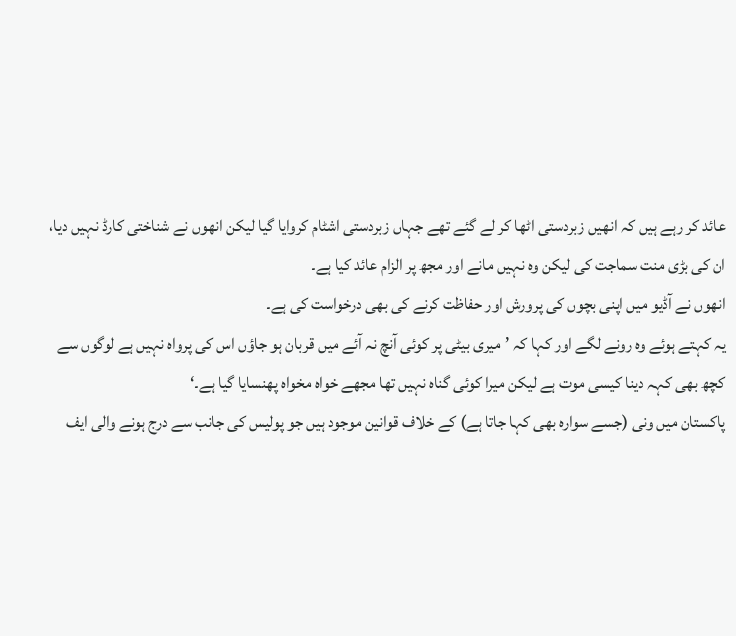عائد کر رہے ہیں کہ انھیں زبردستی اٹھا کر لے گئے تھے جہاں زبردستی اشٹام کروایا گیا لیکن انھوں نے شناختی کارڈ نہیں دیا، ان کی بڑی منت سماجت کی لیکن وہ نہیں مانے اور مجھ پر الزام عائد کیا ہے۔
انھوں نے آڈیو میں اپنی بچوں کی پرورش اور حفاظت کرنے کی بھی درخواست کی ہے۔
یہ کہتے ہوئے وہ رونے لگے اور کہا کہ ’میری بیٹی پر کوئی آنچ نہ آئے میں قربان ہو جاؤں اس کی پرواہ نہیں ہے لوگوں سے کچھ بھی کہہ دینا کیسی موت ہے لیکن میرا کوئی گناہ نہیں تھا مجھے خواہ مخواہ پھنسایا گیا ہے۔‘
پاکستان میں ونی (جسے سوارہ بھی کہا جاتا ہے) کے خلاف قوانین موجود ہیں جو پولیس کی جانب سے درج ہونے والی ایف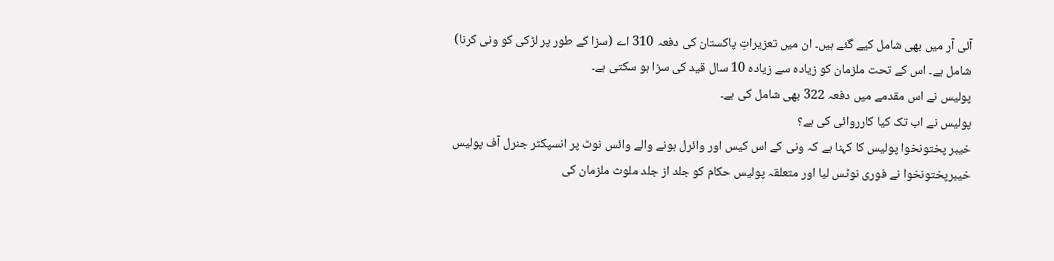آئی آر میں بھی شامل کیے گئے ہیں۔ ان میں تعزیراتِ پاکستان کی دفعہ 310 اے (سزا کے طور پر لڑکی کو ونی کرنا) شامل ہے۔ اس کے تحت ملزمان کو زیادہ سے زیادہ 10 سال قید کی سزا ہو سکتی ہے۔
پولیس نے اس مقدمے میں دفعہ 322 بھی شامل کی ہے۔
پولیس نے اب تک کیا کارروائی کی ہے؟
خیبر پختونخوا پولیس کا کہنا ہے کہ ونی کے اس کیس اور وائرل ہونے والے وائس نوٹ پر انسپکٹر جنرل آف پولیس خیبرپختونخوا نے فوری نوٹس لیا اور متعلقہ پولیس حکام کو جلد از جلد ملوث ملزمان کی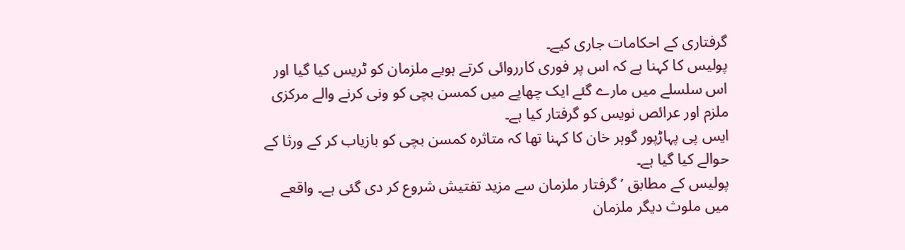گرفتاری کے احکامات جاری کیے۔
پولیس کا کہنا ہے کہ اس پر فوری کارروائی کرتے ہویے ملزمان کو ٹریس کیا گیا اور اس سلسلے میں مارے گئے ایک چھاپے میں کمسن بچی کو ونی کرنے والے مرکزی ملزم اور عرائص نویس کو گرفتار کیا ہے۔
ایس پی پہاڑپور گوہر خان کا کہنا تھا کہ متاثرہ کمسن بچی کو بازیاب کر کے ورثا کے حوالے کیا گیا ہے۔
پولیس کے مطابق ’گرفتار ملزمان سے مزید تفتیش شروع کر دی گئی ہے۔ واقعے میں ملوث دیگر ملزمان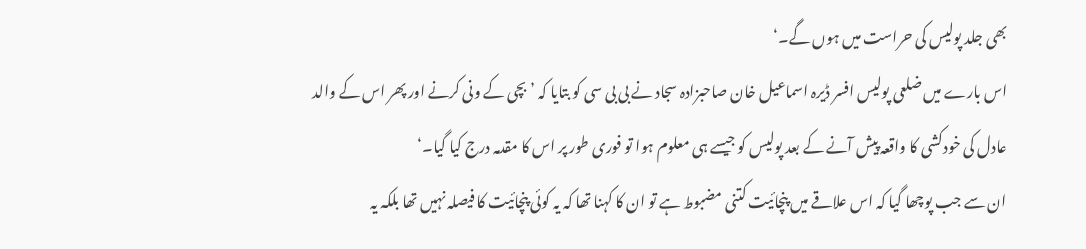بھی جلد پولیس کی حراست میں ہوں گے۔‘
اس بارے میں ضلعی پولیس افسر ڈیرہ اسماعیل خان صاحبزادہ سجاد نے بی بی سی کو بتایا کہ ’بچی کے ونی کرنے اور پھر اس کے والد عادل کی خودکشی کا واقعہ پیش آنے کے بعد پولیس کو جیسے ہی معلوم ہوا تو فوری طور پر اس کا مقدمہ درج کیا گیا۔‘
ان سے جب پوچھا گیا کہ اس علاقے میں پنچائیت کتنی مضبوط ہے تو ان کا کہنا تھا کہ یہ کوئی پنچائیت کا فیصلہ نہیں تھا بلکہ یہ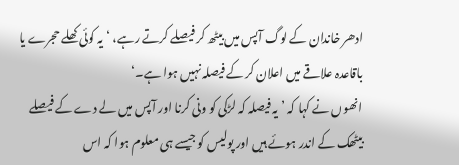ادھر خاندان کے لوگ آپس میں بیٹھ کر فیصلے کرتے رہے، ‘یہ کوئی کھلے حجرے یا باقاعدہ علاقے میں اعلان کر کے فیصلہ نہیں ہوا ہے۔‘
انھوں نے کہا کہ ’یہ فیصلہ کہ لڑکی کو ونی کرنا اور آپس میں لے دے کے فیصلے بیٹھک کے اندر ہوئے ہیں اور پولیس کو جیسے ہی معلوم ہوا کہ اس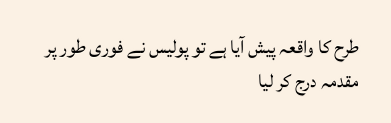طرح کا واقعہ پیش آیا ہے تو پولیس نے فوری طور پر مقدمہ درج کر لیا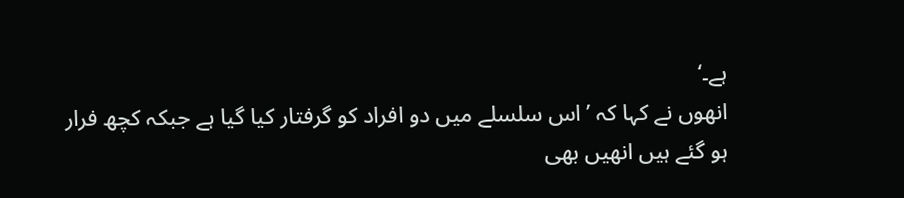ہے۔‘
انھوں نے کہا کہ ’اس سلسلے میں دو افراد کو گرفتار کیا گیا ہے جبکہ کچھ فرار ہو گئے ہیں انھیں بھی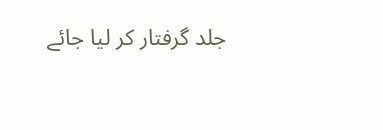جلد گرفتار کر لیا جائے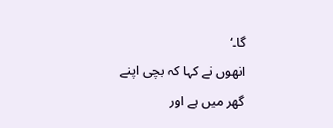گا۔‘
انھوں نے کہا کہ بچی اپنے گھر میں ہے اور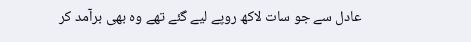عادل سے جو سات لاکھ روپے لیے گئے تھے وہ بھی برآمد کر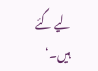لیے گئے ہیں۔‘